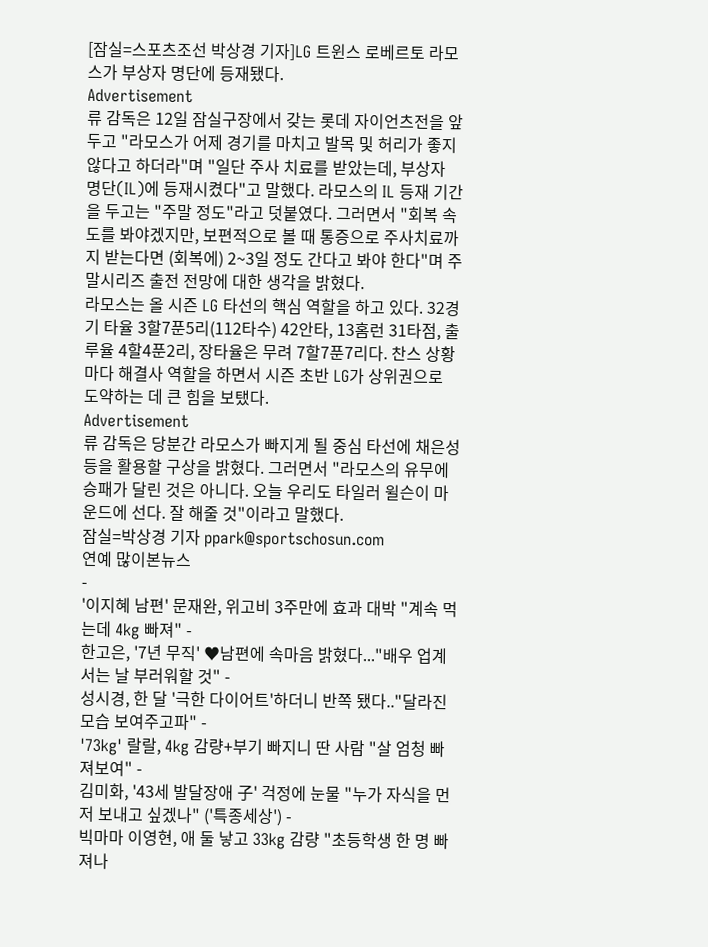[잠실=스포츠조선 박상경 기자]LG 트윈스 로베르토 라모스가 부상자 명단에 등재됐다.
Advertisement
류 감독은 12일 잠실구장에서 갖는 롯데 자이언츠전을 앞두고 "라모스가 어제 경기를 마치고 발목 및 허리가 좋지 않다고 하더라"며 "일단 주사 치료를 받았는데, 부상자 명단(IL)에 등재시켰다"고 말했다. 라모스의 IL 등재 기간을 두고는 "주말 정도"라고 덧붙였다. 그러면서 "회복 속도를 봐야겠지만, 보편적으로 볼 때 통증으로 주사치료까지 받는다면 (회복에) 2~3일 정도 간다고 봐야 한다"며 주말시리즈 출전 전망에 대한 생각을 밝혔다.
라모스는 올 시즌 LG 타선의 핵심 역할을 하고 있다. 32경기 타율 3할7푼5리(112타수) 42안타, 13홈런 31타점, 출루율 4할4푼2리, 장타율은 무려 7할7푼7리다. 찬스 상황마다 해결사 역할을 하면서 시즌 초반 LG가 상위권으로 도약하는 데 큰 힘을 보탰다.
Advertisement
류 감독은 당분간 라모스가 빠지게 될 중심 타선에 채은성 등을 활용할 구상을 밝혔다. 그러면서 "라모스의 유무에 승패가 달린 것은 아니다. 오늘 우리도 타일러 윌슨이 마운드에 선다. 잘 해줄 것"이라고 말했다.
잠실=박상경 기자 ppark@sportschosun.com
연예 많이본뉴스
-
'이지혜 남편' 문재완, 위고비 3주만에 효과 대박 "계속 먹는데 4kg 빠져" -
한고은, '7년 무직' ♥남편에 속마음 밝혔다..."배우 업계서는 날 부러워할 것" -
성시경, 한 달 '극한 다이어트'하더니 반쪽 됐다.."달라진 모습 보여주고파" -
'73kg' 랄랄, 4kg 감량+부기 빠지니 딴 사람 "살 엄청 빠져보여" -
김미화, '43세 발달장애 子' 걱정에 눈물 "누가 자식을 먼저 보내고 싶겠나" ('특종세상') -
빅마마 이영현, 애 둘 낳고 33kg 감량 "초등학생 한 명 빠져나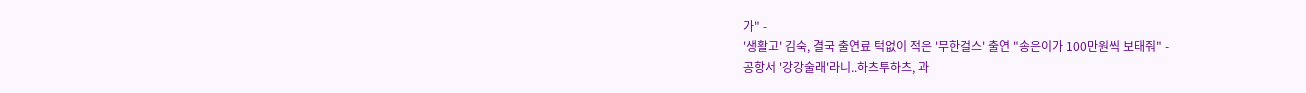가" -
'생활고' 김숙, 결국 출연료 턱없이 적은 '무한걸스' 출연 "송은이가 100만원씩 보태줘" -
공항서 '강강술래'라니..하츠투하츠, 과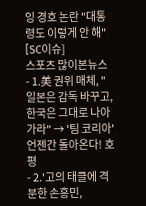잉 경호 논란 "대통령도 이렇게 안 해" [SC이슈]
스포츠 많이본뉴스
- 1.美 권위 매체, "일본은 감독 바꾸고, 한국은 그대로 나아가라" → '팀 코리아' 언젠간 돌아온다! 호평
- 2.'고의 태클에 격분한 손흥민,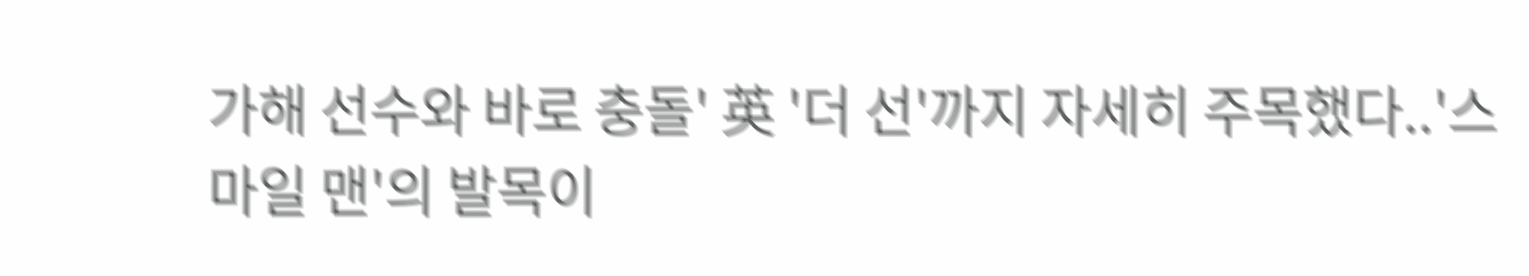가해 선수와 바로 충돌' 英 '더 선'까지 자세히 주목했다..'스마일 맨'의 발목이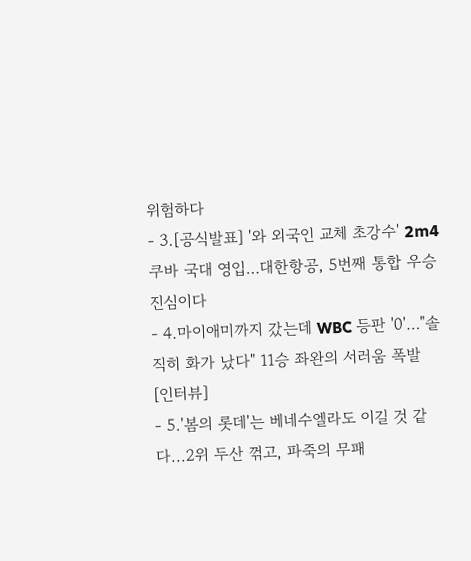위험하다
- 3.[공식발표] '와 외국인 교체 초강수' 2m4 쿠바 국대 영입…대한항공, 5번째 통합 우승 진심이다
- 4.마이애미까지 갔는데 WBC 등판 '0'…"솔직히 화가 났다" 11승 좌완의 서러움 폭발 [인터뷰]
- 5.'봄의 롯데'는 베네수엘라도 이길 것 같다...2위 두산 꺾고, 파죽의 무패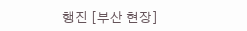행진 [부산 현장]